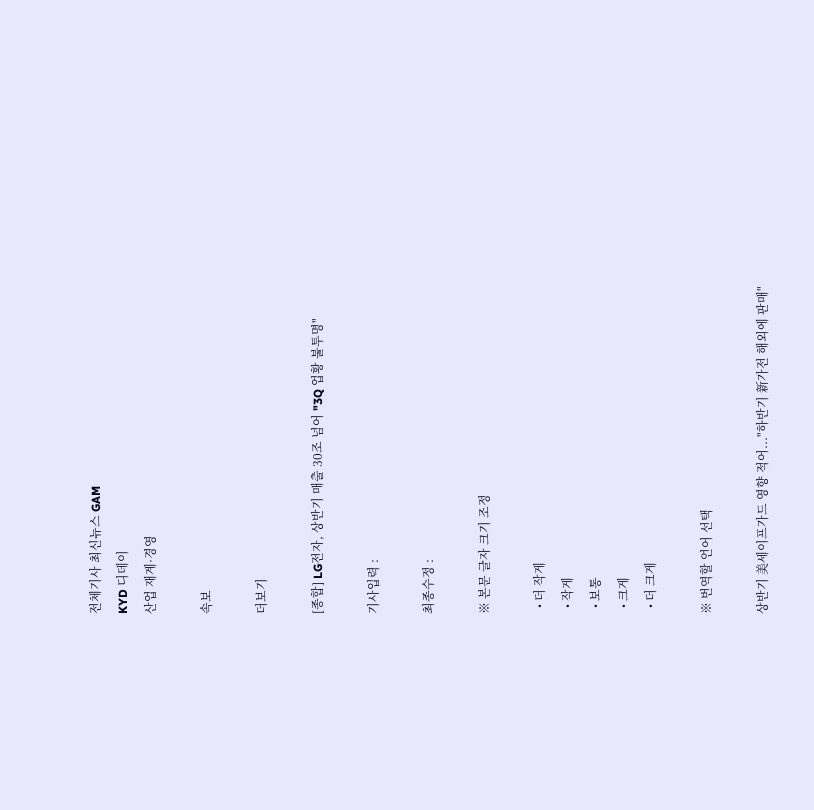전체기사 최신뉴스 GAM
KYD 디데이
산업 재계·경영

속보

더보기

[종합] LG전자, 상반기 매출 30조 넘어 "3Q 업황 불투명"

기사입력 :

최종수정 :

※ 본문 글자 크기 조정

  • 더 작게
  • 작게
  • 보통
  • 크게
  • 더 크게

※ 번역할 언어 선택

상반기 美세이프가드 영향 적어..."하반기 新가전 해외에 판매"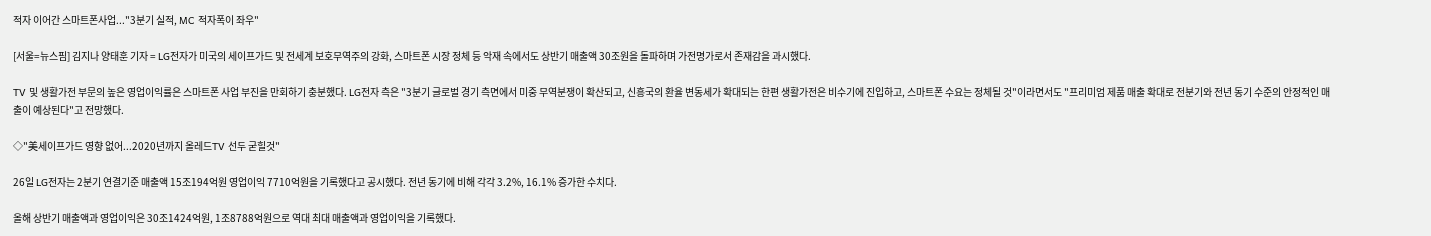적자 이어간 스마트폰사업..."3분기 실적, MC 적자폭이 좌우"

[서울=뉴스핌] 김지나 양태훈 기자 = LG전자가 미국의 세이프가드 및 전세계 보호무역주의 강화, 스마트폰 시장 정체 등 악재 속에서도 상반기 매출액 30조원을 돌파하며 가전명가로서 존재감을 과시했다.

TV 및 생활가전 부문의 높은 영업이익률은 스마트폰 사업 부진을 만회하기 충분했다. LG전자 측은 "3분기 글로벌 경기 측면에서 미중 무역분쟁이 확산되고, 신흥국의 환율 변동세가 확대되는 한편 생활가전은 비수기에 진입하고, 스마트폰 수요는 정체될 것"이라면서도 "프리미엄 제품 매출 확대로 전분기와 전년 동기 수준의 안정적인 매출이 예상된다"고 전망했다.

◇"美세이프가드 영향 없어...2020년까지 올레드TV 선두 굳힐것"

26일 LG전자는 2분기 연결기준 매출액 15조194억원 영업이익 7710억원을 기록했다고 공시했다. 전년 동기에 비해 각각 3.2%, 16.1% 증가한 수치다.

올해 상반기 매출액과 영업이익은 30조1424억원, 1조8788억원으로 역대 최대 매출액과 영업이익을 기록했다.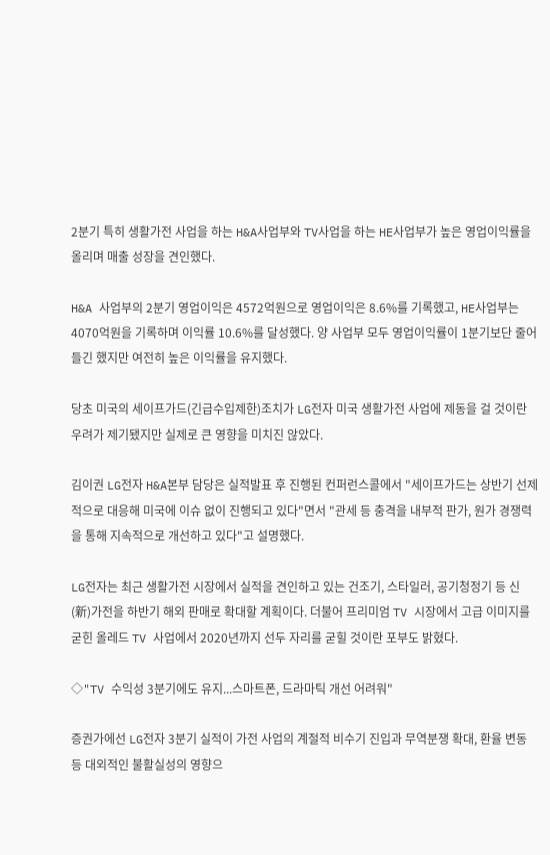2분기 특히 생활가전 사업을 하는 H&A사업부와 TV사업을 하는 HE사업부가 높은 영업이익률을 올리며 매출 성장을 견인했다.

H&A 사업부의 2분기 영업이익은 4572억원으로 영업이익은 8.6%를 기록했고, HE사업부는 4070억원을 기록하며 이익률 10.6%를 달성했다. 양 사업부 모두 영업이익률이 1분기보단 줄어들긴 했지만 여전히 높은 이익률을 유지했다.

당초 미국의 세이프가드(긴급수입제한)조치가 LG전자 미국 생활가전 사업에 제동을 걸 것이란 우려가 제기됐지만 실제로 큰 영향을 미치진 않았다.

김이권 LG전자 H&A본부 담당은 실적발표 후 진행된 컨퍼런스콜에서 "세이프가드는 상반기 선제적으로 대응해 미국에 이슈 없이 진행되고 있다"면서 "관세 등 충격을 내부적 판가, 원가 경쟁력을 통해 지속적으로 개선하고 있다"고 설명했다.

LG전자는 최근 생활가전 시장에서 실적을 견인하고 있는 건조기, 스타일러, 공기청정기 등 신(新)가전을 하반기 해외 판매로 확대할 계획이다. 더불어 프리미엄 TV 시장에서 고급 이미지를 굳힌 올레드 TV 사업에서 2020년까지 선두 자리를 굳힐 것이란 포부도 밝혔다.

◇"TV 수익성 3분기에도 유지...스마트폰, 드라마틱 개선 어려워"

증권가에선 LG전자 3분기 실적이 가전 사업의 계절적 비수기 진입과 무역분쟁 확대, 환율 변동 등 대외적인 불활실성의 영향으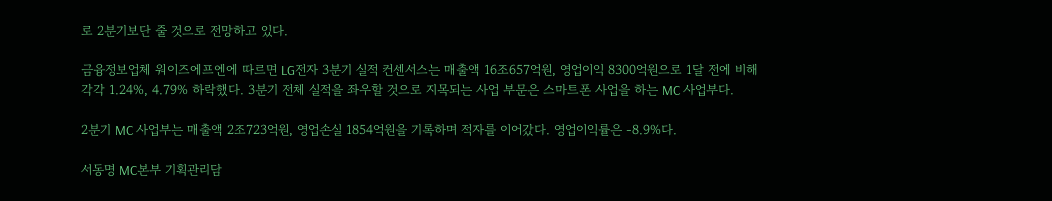로 2분기보단 줄 것으로 전망하고 있다.

금융정보업체 워이즈에프엔에 따르면 LG전자 3분기 실적 컨센서스는 매출액 16조657억원, 영업이익 8300억원으로 1달 전에 비해 각각 1.24%, 4.79% 하락했다. 3분기 전체 실적을 좌우할 것으로 지목되는 사업 부문은 스마트폰 사업을 하는 MC 사업부다.

2분기 MC 사업부는 매출액 2조723억원, 영업손실 1854억원을 기록하며 적자를 이어갔다. 영업이익률은 -8.9%다.

서동명 MC본부 기획관리담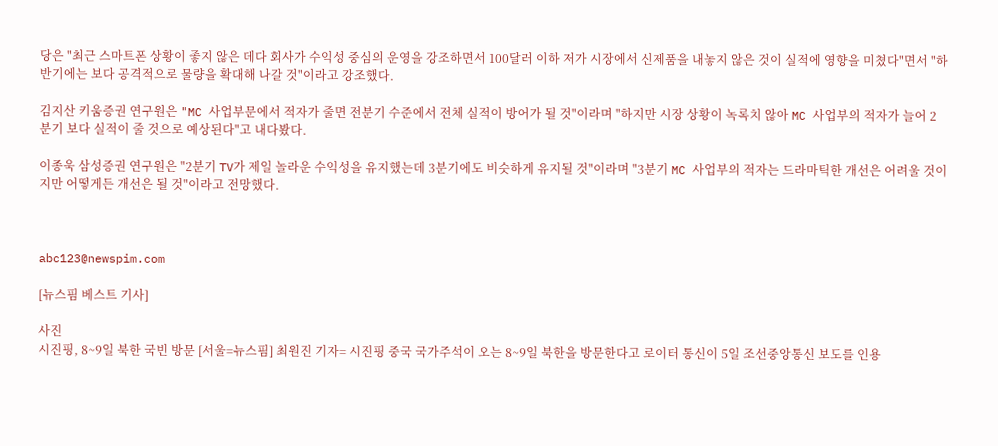당은 "최근 스마트폰 상황이 좋지 않은 데다 회사가 수익성 중심의 운영을 강조하면서 100달러 이하 저가 시장에서 신제품을 내놓지 않은 것이 실적에 영향을 미쳤다"면서 "하반기에는 보다 공격적으로 물량을 확대해 나갈 것"이라고 강조했다.

김지산 키움증권 연구원은 "MC 사업부문에서 적자가 줄면 전분기 수준에서 전체 실적이 방어가 될 것"이라며 "하지만 시장 상황이 녹록치 않아 MC 사업부의 적자가 늘어 2분기 보다 실적이 줄 것으로 예상된다"고 내다봤다.

이종욱 삼성증권 연구원은 "2분기 TV가 제일 놀라운 수익성을 유지했는데 3분기에도 비슷하게 유지될 것"이라며 "3분기 MC 사업부의 적자는 드라마틱한 개선은 어려울 것이지만 어떻게든 개선은 될 것"이라고 전망했다.



abc123@newspim.com

[뉴스핌 베스트 기사]

사진
시진핑, 8~9일 북한 국빈 방문 [서울=뉴스핌] 최원진 기자= 시진핑 중국 국가주석이 오는 8~9일 북한을 방문한다고 로이터 통신이 5일 조선중앙통신 보도를 인용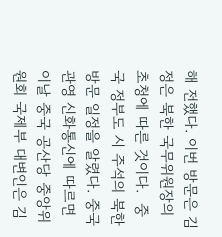해 전했다. 이번 방문은 김정은 북한 국무위원장의 초청에 따른 것이다.  중국 정부도 시 주석의 북한 방문 일정을 알렸다. 중국 관영 신화통신에 따르면 이날 중국 공산당 중앙위원회 국제부 대변인은 김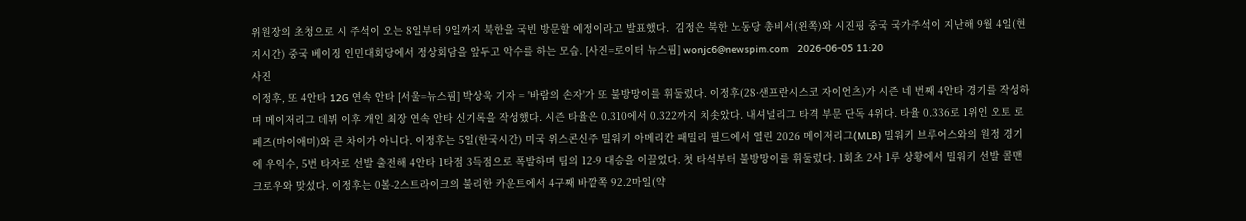위원장의 초청으로 시 주석이 오는 8일부터 9일까지 북한을 국빈 방문할 예정이라고 발표했다.  김정은 북한 노동당 총비서(왼쪽)와 시진핑 중국 국가주석이 지난해 9월 4일(현지시간) 중국 베이징 인민대회당에서 정상회담을 앞두고 악수를 하는 모습. [사진=로이터 뉴스핌] wonjc6@newspim.com   2026-06-05 11:20
사진
이정후, 또 4안타 12G 연속 안타 [서울=뉴스핌] 박상욱 기자 = '바람의 손자'가 또 불방망이를 휘둘렀다. 이정후(28·샌프란시스코 자이언츠)가 시즌 네 번째 4안타 경기를 작성하며 메이저리그 데뷔 이후 개인 최장 연속 안타 신기록을 작성했다. 시즌 타율은 0.310에서 0.322까지 치솟았다. 내셔널리그 타격 부문 단독 4위다. 타율 0.336로 1위인 오토 로페즈(마이애미)와 큰 차이가 아니다. 이정후는 5일(한국시간) 미국 위스콘신주 밀워키 아메리칸 패밀리 필드에서 열린 2026 메이저리그(MLB) 밀워키 브루어스와의 원정 경기에 우익수, 5번 타자로 선발 출전해 4안타 1타점 3득점으로 폭발하며 팀의 12-9 대승을 이끌었다. 첫 타석부터 불방망이를 휘둘렀다. 1회초 2사 1루 상황에서 밀워키 선발 콜맨 크로우와 맞섰다. 이정후는 0볼-2스트라이크의 불리한 카운트에서 4구째 바깥쪽 92.2마일(약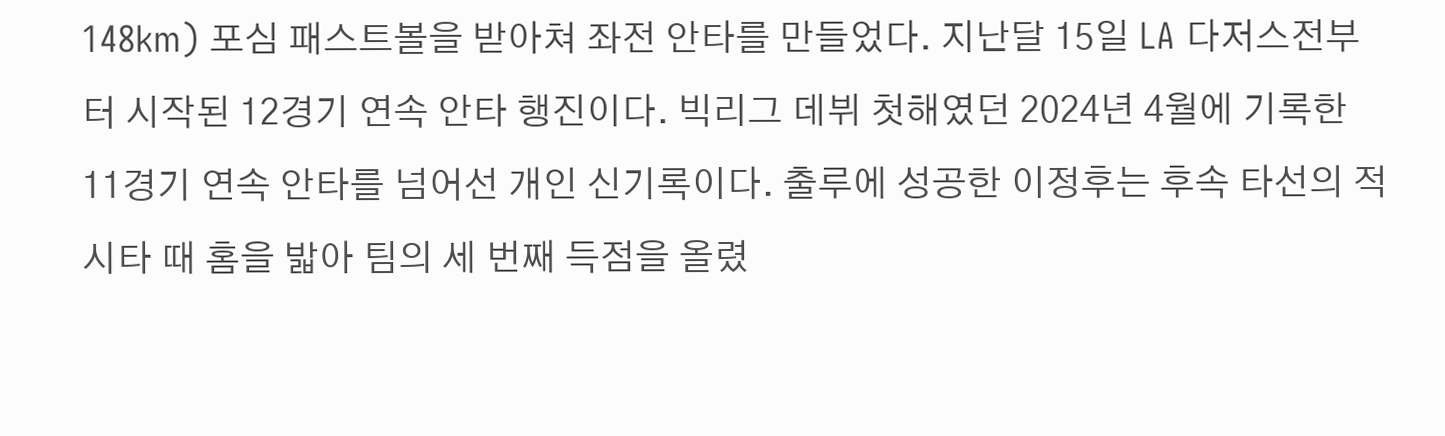148km) 포심 패스트볼을 받아쳐 좌전 안타를 만들었다. 지난달 15일 LA 다저스전부터 시작된 12경기 연속 안타 행진이다. 빅리그 데뷔 첫해였던 2024년 4월에 기록한 11경기 연속 안타를 넘어선 개인 신기록이다. 출루에 성공한 이정후는 후속 타선의 적시타 때 홈을 밟아 팀의 세 번째 득점을 올렸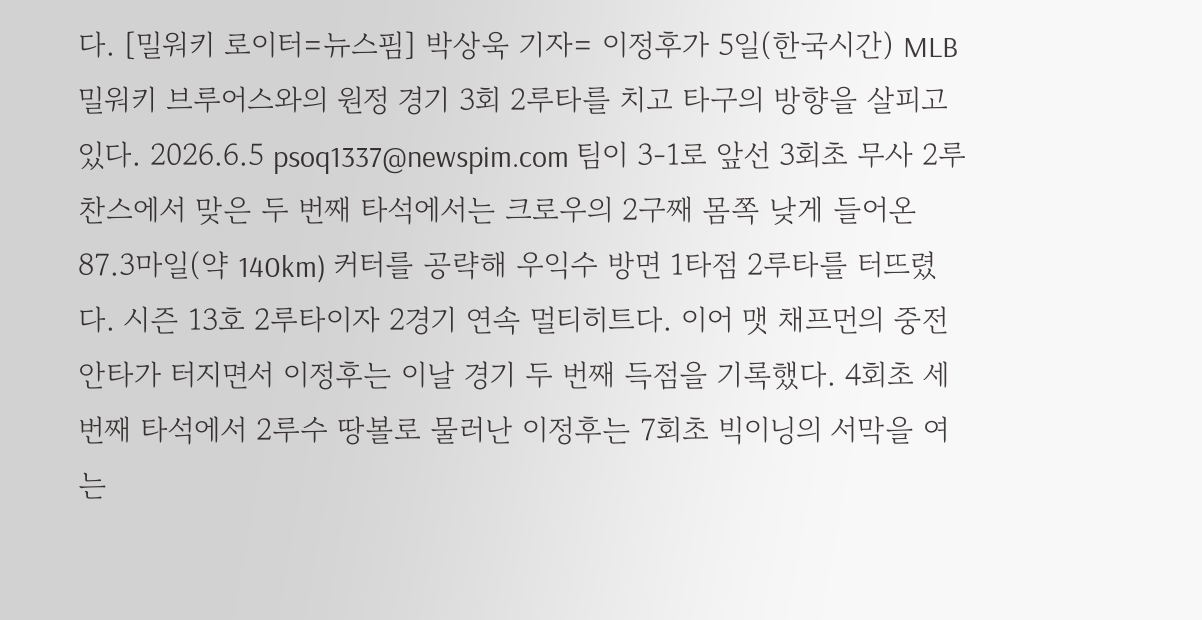다. [밀워키 로이터=뉴스핌] 박상욱 기자= 이정후가 5일(한국시간) MLB 밀워키 브루어스와의 원정 경기 3회 2루타를 치고 타구의 방향을 살피고 있다. 2026.6.5 psoq1337@newspim.com 팀이 3-1로 앞선 3회초 무사 2루 찬스에서 맞은 두 번째 타석에서는 크로우의 2구째 몸쪽 낮게 들어온 87.3마일(약 140km) 커터를 공략해 우익수 방면 1타점 2루타를 터뜨렸다. 시즌 13호 2루타이자 2경기 연속 멀티히트다. 이어 맷 채프먼의 중전 안타가 터지면서 이정후는 이날 경기 두 번째 득점을 기록했다. 4회초 세 번째 타석에서 2루수 땅볼로 물러난 이정후는 7회초 빅이닝의 서막을 여는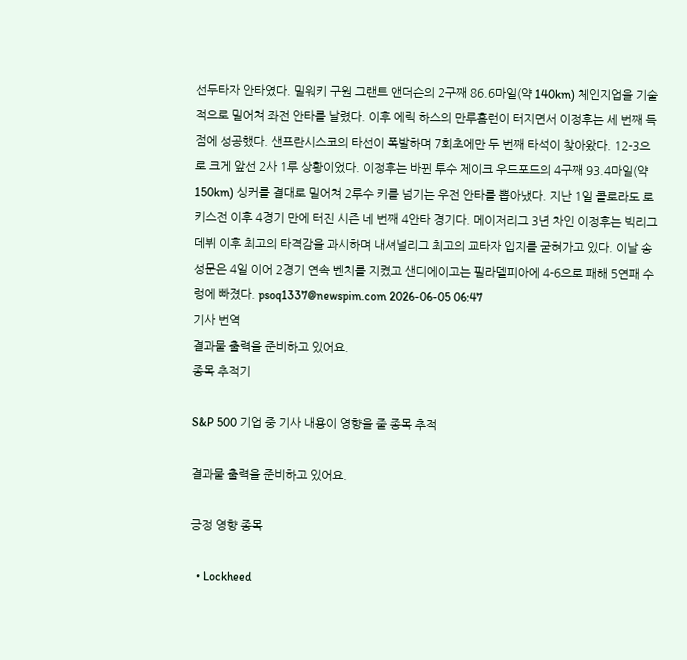선두타자 안타였다. 밀워키 구원 그랜트 앤더슨의 2구째 86.6마일(약 140km) 체인지업을 기술적으로 밀어쳐 좌전 안타를 날렸다. 이후 에릭 하스의 만루홈런이 터지면서 이정후는 세 번째 득점에 성공했다. 샌프란시스코의 타선이 폭발하며 7회초에만 두 번째 타석이 찾아왔다. 12-3으로 크게 앞선 2사 1루 상황이었다. 이정후는 바뀐 투수 제이크 우드포드의 4구째 93.4마일(약 150km) 싱커를 결대로 밀어쳐 2루수 키를 넘기는 우전 안타를 뽑아냈다. 지난 1일 콜로라도 로키스전 이후 4경기 만에 터진 시즌 네 번째 4안타 경기다. 메이저리그 3년 차인 이정후는 빅리그 데뷔 이후 최고의 타격감을 과시하며 내셔널리그 최고의 교타자 입지를 굳혀가고 있다. 이날 송성문은 4일 이어 2경기 연속 벤치를 지켰고 샌디에이고는 필라델피아에 4-6으로 패해 5연패 수렁에 빠졌다. psoq1337@newspim.com 2026-06-05 06:47
기사 번역
결과물 출력을 준비하고 있어요.
종목 추적기

S&P 500 기업 중 기사 내용이 영향을 줄 종목 추적

결과물 출력을 준비하고 있어요.

긍정 영향 종목

  • Lockheed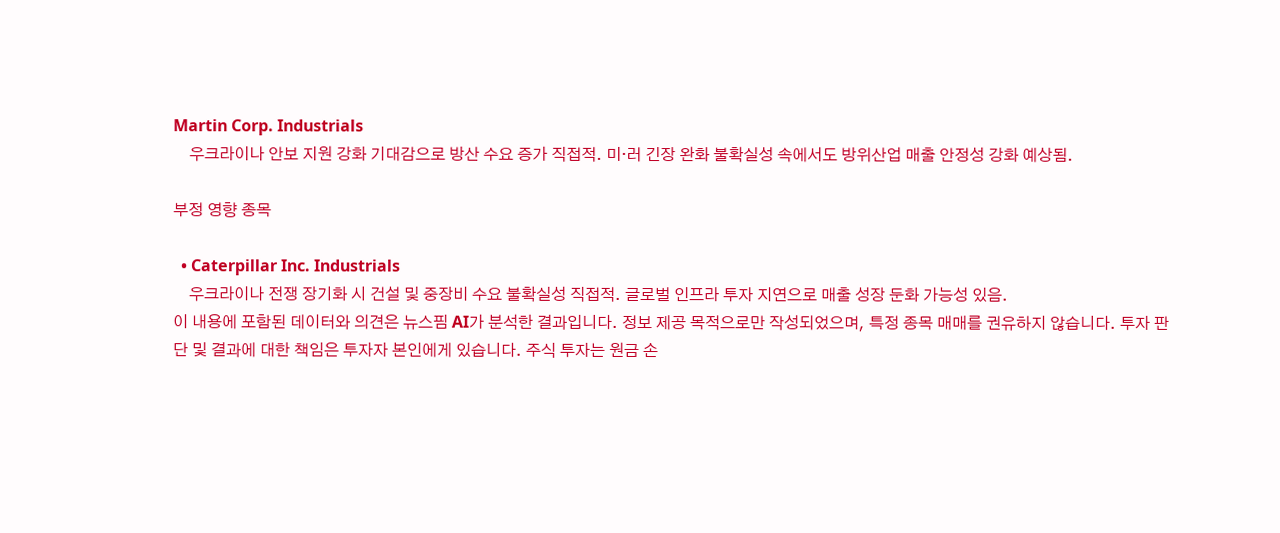Martin Corp. Industrials
    우크라이나 안보 지원 강화 기대감으로 방산 수요 증가 직접적. 미·러 긴장 완화 불확실성 속에서도 방위산업 매출 안정성 강화 예상됨.

부정 영향 종목

  • Caterpillar Inc. Industrials
    우크라이나 전쟁 장기화 시 건설 및 중장비 수요 불확실성 직접적. 글로벌 인프라 투자 지연으로 매출 성장 둔화 가능성 있음.
이 내용에 포함된 데이터와 의견은 뉴스핌 AI가 분석한 결과입니다. 정보 제공 목적으로만 작성되었으며, 특정 종목 매매를 권유하지 않습니다. 투자 판단 및 결과에 대한 책임은 투자자 본인에게 있습니다. 주식 투자는 원금 손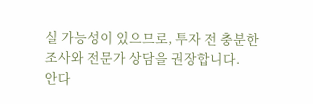실 가능성이 있으므로, 투자 전 충분한 조사와 전문가 상담을 권장합니다.
안다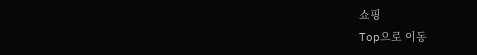쇼핑
Top으로 이동